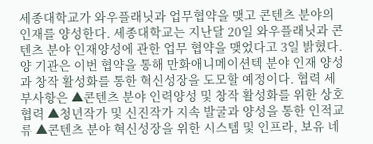세종대학교가 와우플래닛과 업무협약을 맺고 콘텐츠 분야의 인재를 양성한다. 세종대학교는 지난달 20일 와우플래닛과 콘텐츠 분야 인재양성에 관한 업무 협약을 맺었다고 3일 밝혔다. 양 기관은 이번 협약을 통해 만화애니메이션텍 분야 인재 양성과 창작 활성화를 통한 혁신성장을 도모할 예정이다. 협력 세부사항은 ▲콘텐츠 분야 인력양성 및 창작 활성화를 위한 상호협력 ▲청년작가 및 신진작가 지속 발굴과 양성을 통한 인적교류 ▲콘텐츠 분야 혁신성장을 위한 시스템 및 인프라, 보유 네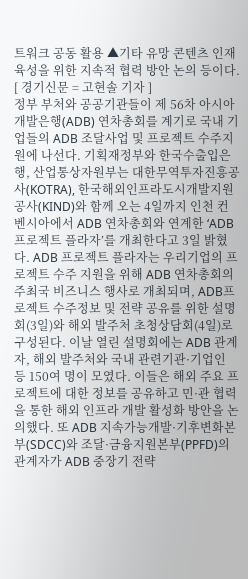트워크 공동 활용 ▲기타 유망 콘텐츠 인재 육성을 위한 지속적 협력 방안 논의 등이다. [ 경기신문 = 고현솔 기자 ]
정부 부처와 공공기관들이 제 56차 아시아개발은행(ADB) 연차총회를 계기로 국내 기업들의 ADB 조달사업 및 프로젝트 수주지원에 나선다. 기획재정부와 한국수출입은행, 산업통상자원부는 대한무역투자진흥공사(KOTRA), 한국해외인프라도시개발지원공사(KIND)와 함께 오는 4일까지 인천 컨벤시아에서 ADB 연차총회와 연계한 ‘ADB 프로젝트 플라자’를 개최한다고 3일 밝혔다. ADB 프로젝트 플라자는 우리기업의 프로젝트 수주 지원을 위해 ADB 연차총회의 주최국 비즈니스 행사로 개최되며, ADB프로젝트 수주정보 및 전략 공유를 위한 설명회(3일)와 해외 발주처 초청상담회(4일)로 구성된다. 이날 열린 설명회에는 ADB 관계자, 해외 발주처와 국내 관련기관·기업인 등 150여 명이 모였다. 이들은 해외 주요 프로젝트에 대한 정보를 공유하고 민·관 협력을 통한 해외 인프라 개발 활성화 방안을 논의했다. 또 ADB 지속가능개발·기후변화본부(SDCC)와 조달·금융지원본부(PPFD)의 관계자가 ADB 중장기 전략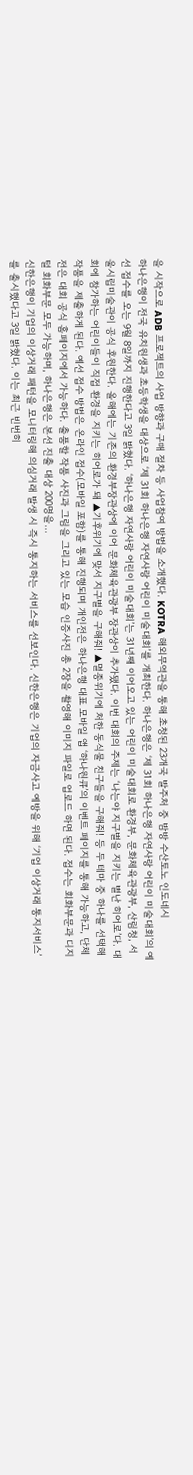을 시작으로 ADB 프로젝트의 사업 방향과 구매 절차 등 사업참여 방법을 소개했다. KOTRA 해외무역관을 통해 초청된 23개국 발주처 중 밤방 수산토노 인도네시
하나은행이 전국 유치원생과 초등학생을 대상으로 ‘제 31회 하나은행 자연사랑 어린이 미술대회’를 개최한다. 하나은행은 ‘제 31회 하나은행 자연사랑 어린이 미술대회’의 예선 접수를 오는 9월 8일까지 진행한다고 3일 밝혔다. ‘하나은행 자연사랑 어린이 미술대회’는 31년째 이어오고 있는 어린이 미술대회로 환경부, 문화체육관광부, 산림청, 서울시립미술관이 공식 후원한다. 올해에는 기존의 환경부장관상에 이어 문화체육관광부 장관상이 추가됐다. 이번 대회의 주제는 ‘나는야 지구별을 지키는 별난 히어로’다. 대회에 참가하는 어린이들이 직접 환경을 지키는 히어로가 돼 ▲기후위기에 맞서 지구별을 구해줘! ▲멸종위기에 처한 동식물 친구들을 구해줘! 등 두 테마 중 하나를 선택해 작품을 제출하게 된다. 예선 접수 방법은 온라인 접수(모바일 포함)를 통해 진행되며 개인전은 하나은행 대표 모바일 앱 ‘하나원큐’의 이벤트 페이지를 통해 가능하고, 단체전은 대회 공식 홈페이지에서 가능하다. 출품할 작품 사진과 그림을 그리고 있는 모습 인증사진 총 2장을 촬영해 이미지 파일로 업로드 하면 된다. 접수는 회화부문과 디지털 회화부문 모두 가능하며, 하나은행은 본선 진출 대상 200명을…
신한은행이 기업의 이상거래 패턴을 모니터링해 의심거래 발생 시 즉시 통지하는 서비스를 선보인다. 신한은행은 기업의 자금사고 예방을 위해 ‘기업 이상거래 통지서비스’를 출시했다고 3일 밝혔다. 이는 최근 빈번히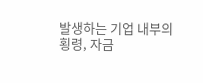발생하는 기업 내부의 횡령, 자금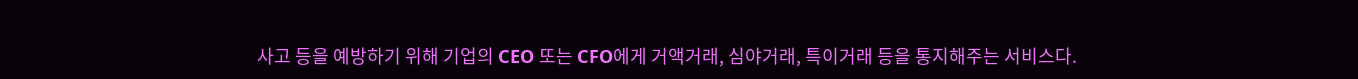사고 등을 예방하기 위해 기업의 CEO 또는 CFO에게 거액거래, 심야거래, 특이거래 등을 통지해주는 서비스다.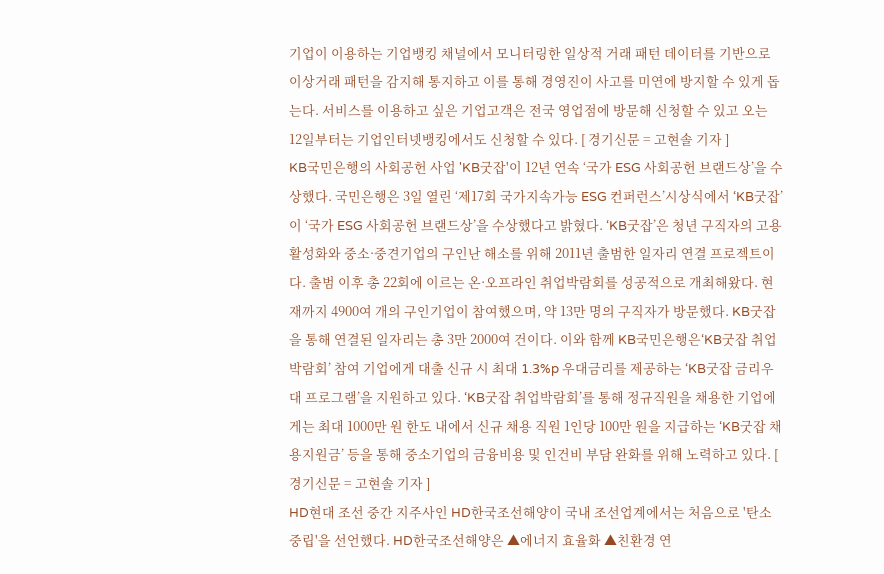기업이 이용하는 기업뱅킹 채널에서 모니터링한 일상적 거래 패턴 데이터를 기반으로 이상거래 패턴을 감지해 통지하고 이를 통해 경영진이 사고를 미연에 방지할 수 있게 돕는다. 서비스를 이용하고 싶은 기업고객은 전국 영업점에 방문해 신청할 수 있고 오는 12일부터는 기업인터넷뱅킹에서도 신청할 수 있다. [ 경기신문 = 고현솔 기자 ]
KB국민은행의 사회공헌 사업 'KB굿잡'이 12년 연속 ‘국가 ESG 사회공헌 브랜드상’을 수상했다. 국민은행은 3일 열린 ‘제17회 국가지속가능 ESG 컨퍼런스’시상식에서 ‘KB굿잡’이 ‘국가 ESG 사회공헌 브랜드상’을 수상했다고 밝혔다. ‘KB굿잡’은 청년 구직자의 고용 활성화와 중소·중견기업의 구인난 해소를 위해 2011년 출범한 일자리 연결 프로젝트이다. 출범 이후 총 22회에 이르는 온·오프라인 취업박람회를 성공적으로 개최해왔다. 현재까지 4900여 개의 구인기업이 참여했으며, 약 13만 명의 구직자가 방문했다. KB굿잡을 통해 연결된 일자리는 총 3만 2000여 건이다. 이와 함께 KB국민은행은‘KB굿잡 취업박람회’ 참여 기업에게 대출 신규 시 최대 1.3%p 우대금리를 제공하는 ‘KB굿잡 금리우대 프로그램’을 지원하고 있다. ‘KB굿잡 취업박람회’를 통해 정규직원을 채용한 기업에게는 최대 1000만 원 한도 내에서 신규 채용 직원 1인당 100만 원을 지급하는 ‘KB굿잡 채용지원금’ 등을 통해 중소기업의 금융비용 및 인건비 부담 완화를 위해 노력하고 있다. [ 경기신문 = 고현솔 기자 ]
HD현대 조선 중간 지주사인 HD한국조선해양이 국내 조선업계에서는 처음으로 '탄소중립'을 선언했다. HD한국조선해양은 ▲에너지 효율화 ▲친환경 연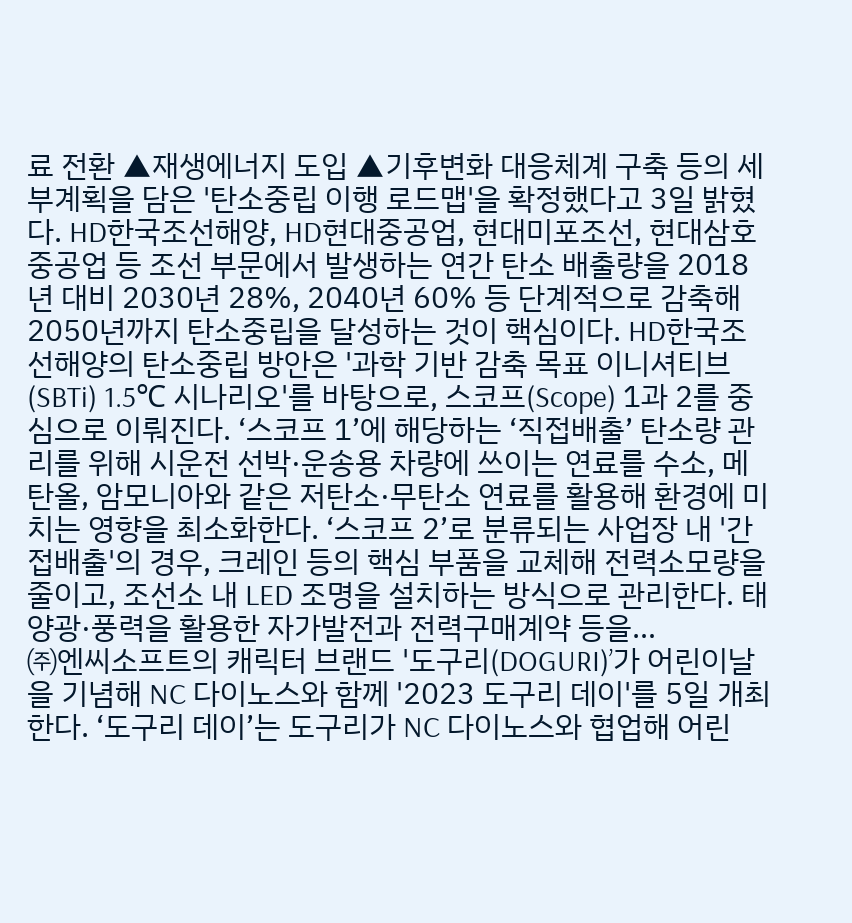료 전환 ▲재생에너지 도입 ▲기후변화 대응체계 구축 등의 세부계획을 담은 '탄소중립 이행 로드맵'을 확정했다고 3일 밝혔다. HD한국조선해양, HD현대중공업, 현대미포조선, 현대삼호중공업 등 조선 부문에서 발생하는 연간 탄소 배출량을 2018년 대비 2030년 28%, 2040년 60% 등 단계적으로 감축해 2050년까지 탄소중립을 달성하는 것이 핵심이다. HD한국조선해양의 탄소중립 방안은 '과학 기반 감축 목표 이니셔티브(SBTi) 1.5℃ 시나리오'를 바탕으로, 스코프(Scope) 1과 2를 중심으로 이뤄진다. ‘스코프 1’에 해당하는 ‘직접배출’ 탄소량 관리를 위해 시운전 선박·운송용 차량에 쓰이는 연료를 수소, 메탄올, 암모니아와 같은 저탄소·무탄소 연료를 활용해 환경에 미치는 영향을 최소화한다. ‘스코프 2’로 분류되는 사업장 내 '간접배출'의 경우, 크레인 등의 핵심 부품을 교체해 전력소모량을 줄이고, 조선소 내 LED 조명을 설치하는 방식으로 관리한다. 태양광·풍력을 활용한 자가발전과 전력구매계약 등을…
㈜엔씨소프트의 캐릭터 브랜드 '도구리(DOGURI)’가 어린이날을 기념해 NC 다이노스와 함께 '2023 도구리 데이'를 5일 개최한다. ‘도구리 데이’는 도구리가 NC 다이노스와 협업해 어린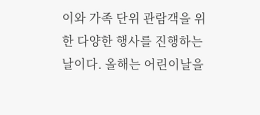이와 가족 단위 관람객을 위한 다양한 행사를 진행하는 날이다. 올해는 어린이날을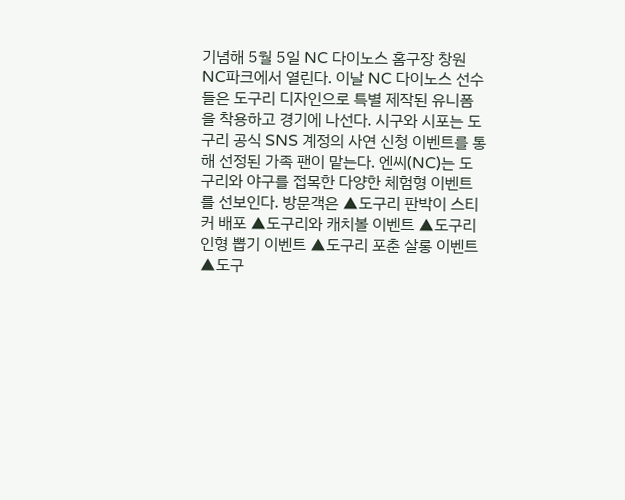기념해 5월 5일 NC 다이노스 홈구장 창원NC파크에서 열린다. 이날 NC 다이노스 선수들은 도구리 디자인으로 특별 제작된 유니폼을 착용하고 경기에 나선다. 시구와 시포는 도구리 공식 SNS 계정의 사연 신청 이벤트를 통해 선정된 가족 팬이 맡는다. 엔씨(NC)는 도구리와 야구를 접목한 다양한 체험형 이벤트를 선보인다. 방문객은 ▲도구리 판박이 스티커 배포 ▲도구리와 캐치볼 이벤트 ▲도구리 인형 뽑기 이벤트 ▲도구리 포춘 살롱 이벤트 ▲도구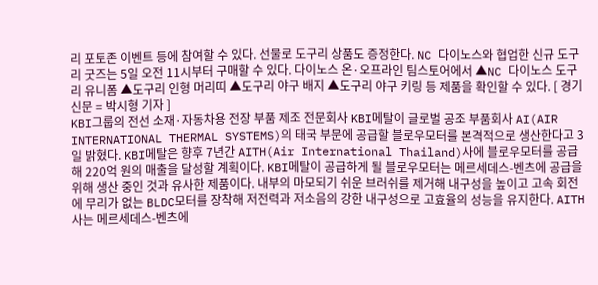리 포토존 이벤트 등에 참여할 수 있다. 선물로 도구리 상품도 증정한다. NC 다이노스와 협업한 신규 도구리 굿즈는 5일 오전 11시부터 구매할 수 있다. 다이노스 온·오프라인 팀스토어에서 ▲NC 다이노스 도구리 유니폼 ▲도구리 인형 머리띠 ▲도구리 야구 배지 ▲도구리 야구 키링 등 제품을 확인할 수 있다. [ 경기신문 = 박시형 기자 ]
KBI그룹의 전선 소재·자동차용 전장 부품 제조 전문회사 KBI메탈이 글로벌 공조 부품회사 AI(AIR INTERNATIONAL THERMAL SYSTEMS)의 태국 부문에 공급할 블로우모터를 본격적으로 생산한다고 3일 밝혔다. KBI메탈은 향후 7년간 AITH(Air International Thailand)사에 블로우모터를 공급해 220억 원의 매출을 달성할 계획이다. KBI메탈이 공급하게 될 블로우모터는 메르세데스-벤츠에 공급을 위해 생산 중인 것과 유사한 제품이다. 내부의 마모되기 쉬운 브러쉬를 제거해 내구성을 높이고 고속 회전에 무리가 없는 BLDC모터를 장착해 저전력과 저소음의 강한 내구성으로 고효율의 성능을 유지한다. AITH사는 메르세데스-벤츠에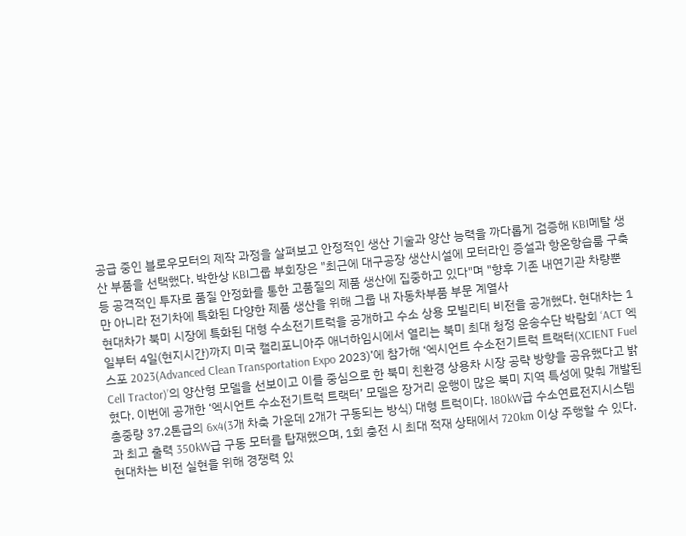공급 중인 블로우모터의 제작 과정을 살펴보고 안정적인 생산 기술과 양산 능력을 까다롭게 검증해 KBI메탈 생산 부품을 선택했다. 박한상 KBI그룹 부회장은 "최근에 대구공장 생산시설에 모터라인 증설과 항온항습룸 구축 등 공격적인 투자로 품질 안정화를 통한 고품질의 제품 생산에 집중하고 있다"며 "향후 기존 내연기관 차량뿐만 아니라 전기차에 특화된 다양한 제품 생산을 위해 그룹 내 자동차부품 부문 계열사
현대차가 북미 시장에 특화된 대형 수소전기트럭을 공개하고 수소 상용 모빌리티 비전을 공개했다. 현대차는 1일부터 4일(현지시간)까지 미국 캘리포니아주 애너하임시에서 열리는 북미 최대 청정 운송수단 박람회 ‘ACT 엑스포 2023(Advanced Clean Transportation Expo 2023)’에 참가해 ‘엑시언트 수소전기트럭 트랙터(XCIENT Fuel Cell Tractor)’의 양산형 모델을 선보이고 이를 중심으로 한 북미 친환경 상용차 시장 공략 방향을 공유했다고 밝혔다. 이번에 공개한 ‘엑시언트 수소전기트럭 트랙터’ 모델은 장거리 운행이 많은 북미 지역 특성에 맞춰 개발된 총중량 37.2톤급의 6x4(3개 차축 가운데 2개가 구동되는 방식) 대형 트럭이다. 180kW급 수소연료전지시스템과 최고 출력 350kW급 구동 모터를 탑재했으며, 1회 충전 시 최대 적재 상태에서 720km 이상 주행할 수 있다. 현대차는 비전 실현을 위해 경쟁력 있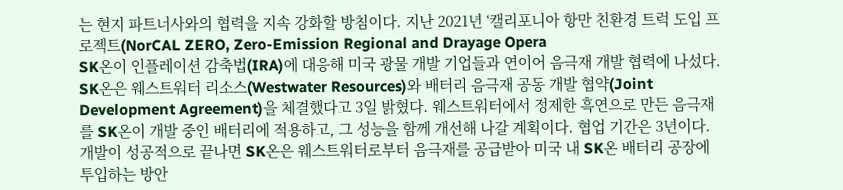는 현지 파트너사와의 협력을 지속 강화할 방침이다. 지난 2021년 ‘캘리포니아 항만 친환경 트럭 도입 프로젝트(NorCAL ZERO, Zero-Emission Regional and Drayage Opera
SK온이 인플레이션 감축법(IRA)에 대응해 미국 광물 개발 기업들과 연이어 음극재 개발 협력에 나섰다. SK온은 웨스트워터 리소스(Westwater Resources)와 배터리 음극재 공동 개발 협약(Joint Development Agreement)을 체결했다고 3일 밝혔다. 웨스트워터에서 정제한 흑연으로 만든 음극재를 SK온이 개발 중인 배터리에 적용하고, 그 성능을 함께 개선해 나갈 계획이다. 협업 기간은 3년이다. 개발이 성공적으로 끝나면 SK온은 웨스트워터로부터 음극재를 공급받아 미국 내 SK온 배터리 공장에 투입하는 방안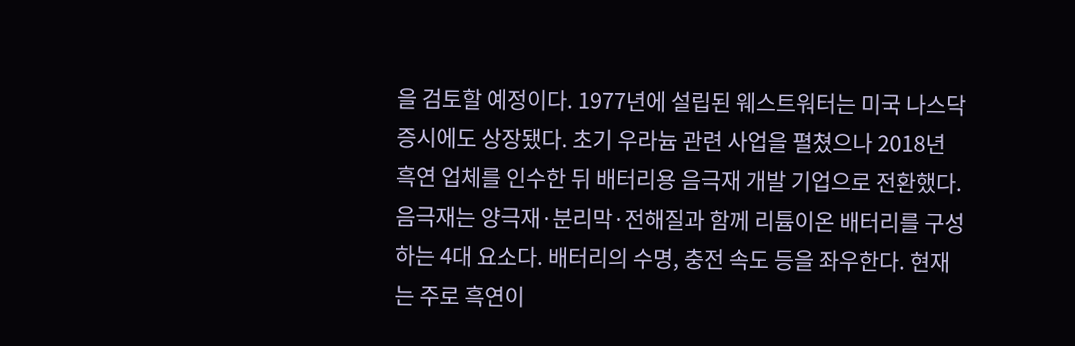을 검토할 예정이다. 1977년에 설립된 웨스트워터는 미국 나스닥 증시에도 상장됐다. 초기 우라늄 관련 사업을 펼쳤으나 2018년 흑연 업체를 인수한 뒤 배터리용 음극재 개발 기업으로 전환했다. 음극재는 양극재·분리막·전해질과 함께 리튬이온 배터리를 구성하는 4대 요소다. 배터리의 수명, 충전 속도 등을 좌우한다. 현재는 주로 흑연이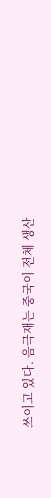쓰이고 있다. 음극재는 중국이 전체 생산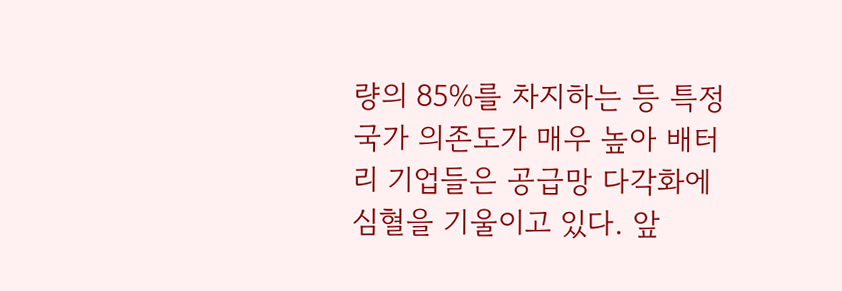량의 85%를 차지하는 등 특정 국가 의존도가 매우 높아 배터리 기업들은 공급망 다각화에 심혈을 기울이고 있다. 앞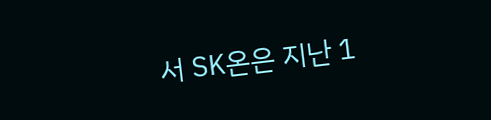서 SK온은 지난 1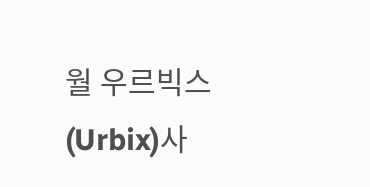월 우르빅스(Urbix)사